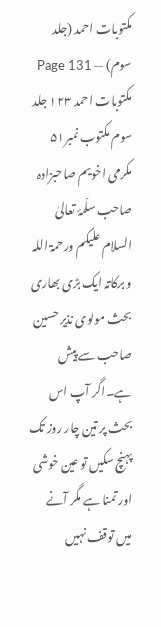مکتوبات احمد (جلد سوم) — Page 131
مکتوبات احمد ۱۲۳ جلد سوم مکتوب نمبر۵۱ مکرمی اخویم صاحبزادہ صاحب سلّمۂ تعالیٰ السلام علیکم ورحمۃ اللہ و برکاتہ ایک بڑی بھاری بحث مولوی نذیر حسین صاحب سے پیش ہے۔اگر آپ اس بحث پر تین چار روز تک پہنچ سکیں تو عین خوشی اور تمنا ہے مگر آنے میں توقف نہیں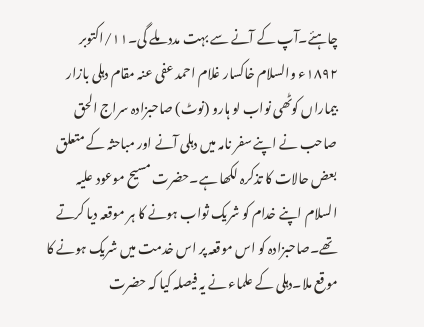چاہئے۔آپ کے آنے سے بہت مدد ملے گی۔۱۱/اکتوبر ۱۸۹۲ء والسلام خاکسار غلام احمد عفی عنہ مقام دہلی بازار بیماراں کوٹھی نواب لو ہارو (نوٹ) صاحبزادہ سراج الحق صاحب نے اپنے سفر نامہ میں دہلی آنے اور مباحثہ کے متعلق بعض حالات کا تذکرہ لکھا ہے۔حضرت مسیح موعود علیہ السلام اپنے خدام کو شریک ثواب ہونے کا ہر موقعہ دیا کرتے تھے۔صاحبزادہ کو اس موقعہ پر اس خدمت میں شریک ہونے کا موقع ملا۔دہلی کے علماء نے یہ فیصلہ کیا کہ حضرت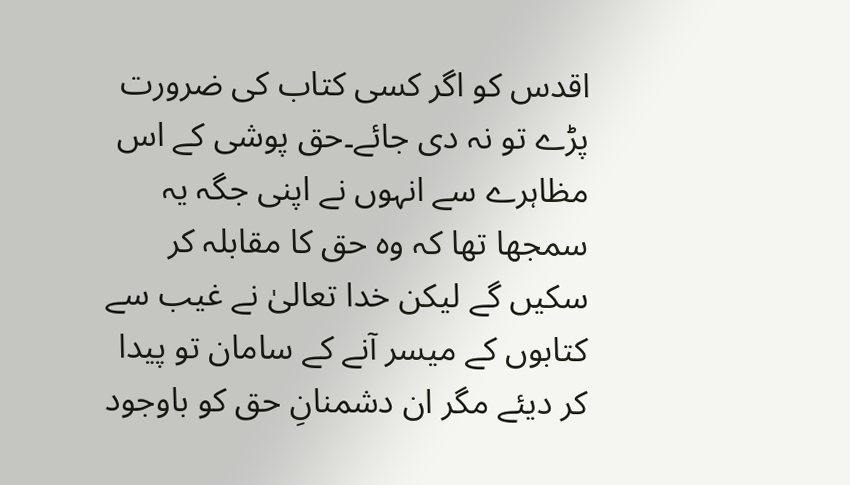اقدس کو اگر کسی کتاب کی ضرورت پڑے تو نہ دی جائے۔حق پوشی کے اس مظاہرے سے انہوں نے اپنی جگہ یہ سمجھا تھا کہ وہ حق کا مقابلہ کر سکیں گے لیکن خدا تعالیٰ نے غیب سے کتابوں کے میسر آنے کے سامان تو پیدا کر دیئے مگر ان دشمنانِ حق کو باوجود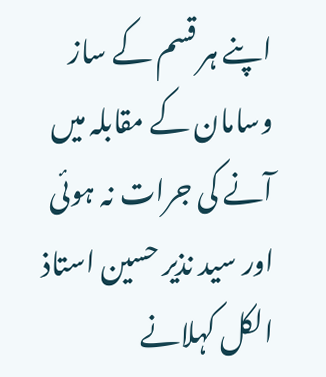اپنے ہر قسم کے ساز وسامان کے مقابلہ میں آنے کی جرات نہ ہوئی اور سید نذیر حسین استاذ الکل کہلانے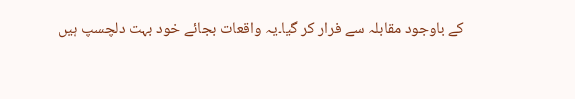کے باوجود مقابلہ سے فرار کر گیا۔یہ واقعات بجائے خود بہت دلچسپ ہیں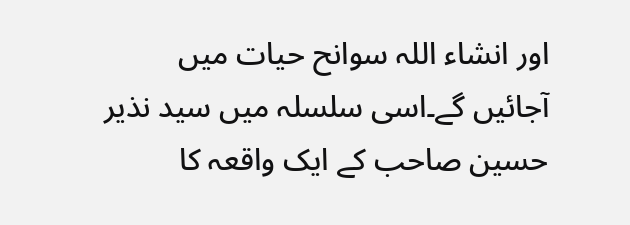اور انشاء اللہ سوانح حیات میں آجائیں گے۔اسی سلسلہ میں سید نذیر حسین صاحب کے ایک واقعہ کا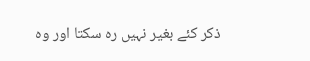ذکر کئے بغیر نہیں رہ سکتا اور وہ